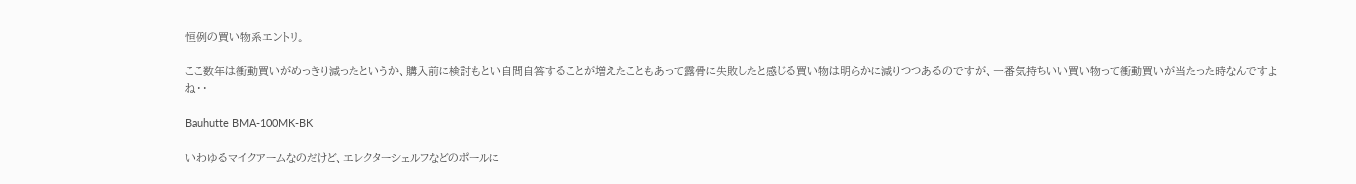恒例の買い物系エントリ。

ここ数年は衝動買いがめっきり減ったというか、購入前に検討もとい自問自答することが増えたこともあって露骨に失敗したと感じる買い物は明らかに減りつつあるのですが、一番気持ちいい買い物って衝動買いが当たった時なんですよね・・

Bauhutte BMA-100MK-BK

いわゆるマイクアームなのだけど、エレクターシェルフなどのポールに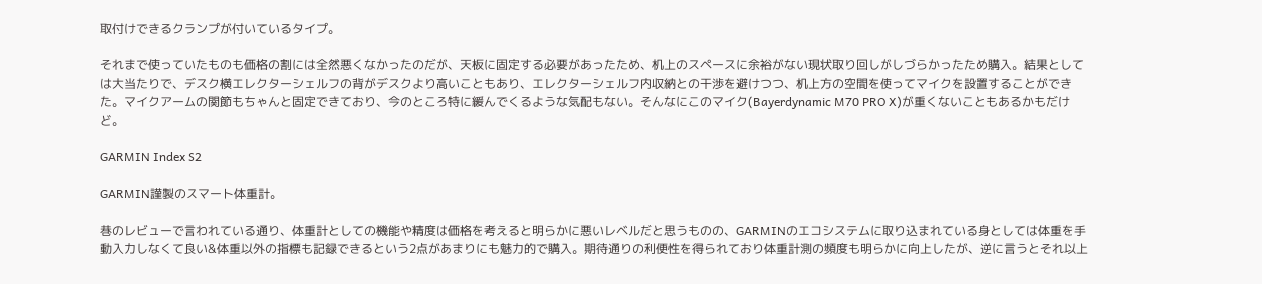取付けできるクランプが付いているタイプ。

それまで使っていたものも価格の割には全然悪くなかったのだが、天板に固定する必要があったため、机上のスペースに余裕がない現状取り回しがしづらかったため購入。結果としては大当たりで、デスク横エレクターシェルフの背がデスクより高いこともあり、エレクターシェルフ内収納との干渉を避けつつ、机上方の空間を使ってマイクを設置することができた。マイクアームの関節もちゃんと固定できており、今のところ特に緩んでくるような気配もない。そんなにこのマイク(Bayerdynamic M70 PRO X)が重くないこともあるかもだけど。

GARMIN Index S2

GARMIN謹製のスマート体重計。

巷のレビューで言われている通り、体重計としての機能や精度は価格を考えると明らかに悪いレベルだと思うものの、GARMINのエコシステムに取り込まれている身としては体重を手動入力しなくて良い&体重以外の指標も記録できるという2点があまりにも魅力的で購入。期待通りの利便性を得られており体重計測の頻度も明らかに向上したが、逆に言うとそれ以上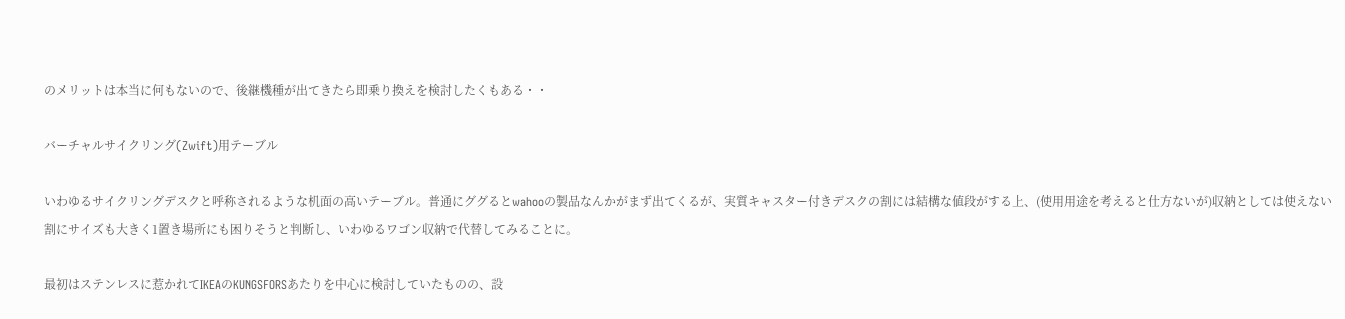のメリットは本当に何もないので、後継機種が出てきたら即乗り換えを検討したくもある・・

バーチャルサイクリング(Zwift)用テーブル

いわゆるサイクリングデスクと呼称されるような机面の高いテーブル。普通にググるとwahooの製品なんかがまず出てくるが、実質キャスター付きデスクの割には結構な値段がする上、(使用用途を考えると仕方ないが)収納としては使えない割にサイズも大きく1置き場所にも困りそうと判断し、いわゆるワゴン収納で代替してみることに。

最初はステンレスに惹かれてIKEAのKUNGSFORSあたりを中心に検討していたものの、設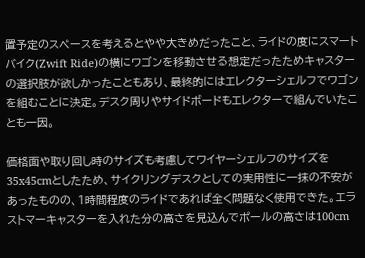置予定のスペースを考えるとやや大きめだったこと、ライドの度にスマートバイク(Zwift Ride)の横にワゴンを移動させる想定だったためキャスターの選択肢が欲しかったこともあり、最終的にはエレクターシェルフでワゴンを組むことに決定。デスク周りやサイドボードもエレクターで組んでいたことも一因。

価格面や取り回し時のサイズも考慮してワイヤーシェルフのサイズを35x45cmとしたため、サイクリングデスクとしての実用性に一抹の不安があったものの、1時間程度のライドであれば全く問題なく使用できた。エラストマーキャスターを入れた分の高さを見込んでポールの高さは100cm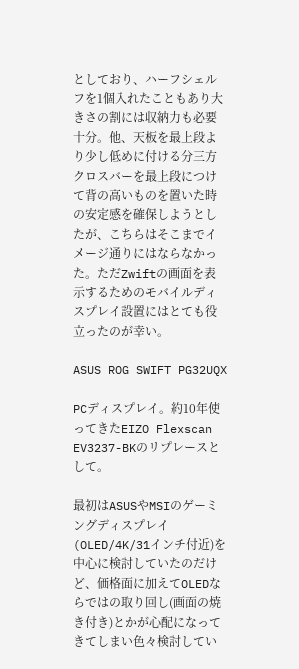としており、ハーフシェルフを1個入れたこともあり大きさの割には収納力も必要十分。他、天板を最上段より少し低めに付ける分三方クロスバーを最上段につけて背の高いものを置いた時の安定感を確保しようとしたが、こちらはそこまでイメージ通りにはならなかった。ただZwiftの画面を表示するためのモバイルディスプレイ設置にはとても役立ったのが幸い。

ASUS ROG SWIFT PG32UQX

PCディスプレイ。約10年使ってきたEIZO Flexscan EV3237-BKのリプレースとして。

最初はASUSやMSIのゲーミングディスプレイ(OLED/4K/31インチ付近)を中心に検討していたのだけど、価格面に加えてOLEDならではの取り回し(画面の焼き付き)とかが心配になってきてしまい色々検討してい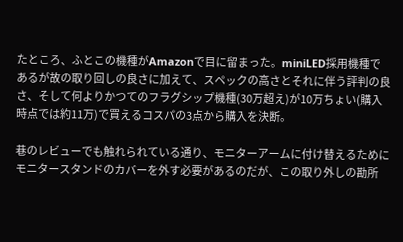たところ、ふとこの機種がAmazonで目に留まった。miniLED採用機種であるが故の取り回しの良さに加えて、スペックの高さとそれに伴う評判の良さ、そして何よりかつてのフラグシップ機種(30万超え)が10万ちょい(購入時点では約11万)で買えるコスパの3点から購入を決断。

巷のレビューでも触れられている通り、モニターアームに付け替えるためにモニタースタンドのカバーを外す必要があるのだが、この取り外しの勘所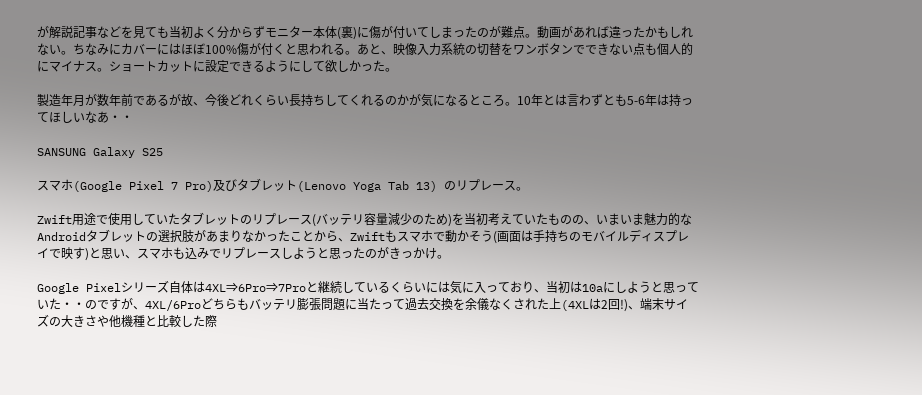が解説記事などを見ても当初よく分からずモニター本体(裏)に傷が付いてしまったのが難点。動画があれば違ったかもしれない。ちなみにカバーにはほぼ100%傷が付くと思われる。あと、映像入力系統の切替をワンボタンでできない点も個人的にマイナス。ショートカットに設定できるようにして欲しかった。

製造年月が数年前であるが故、今後どれくらい長持ちしてくれるのかが気になるところ。10年とは言わずとも5-6年は持ってほしいなあ・・

SANSUNG Galaxy S25

スマホ(Google Pixel 7 Pro)及びタブレット(Lenovo Yoga Tab 13) のリプレース。

Zwift用途で使用していたタブレットのリプレース(バッテリ容量減少のため)を当初考えていたものの、いまいま魅力的なAndroidタブレットの選択肢があまりなかったことから、Zwiftもスマホで動かそう(画面は手持ちのモバイルディスプレイで映す)と思い、スマホも込みでリプレースしようと思ったのがきっかけ。

Google Pixelシリーズ自体は4XL⇒6Pro⇒7Proと継続しているくらいには気に入っており、当初は10aにしようと思っていた・・のですが、4XL/6Proどちらもバッテリ膨張問題に当たって過去交換を余儀なくされた上(4XLは2回!)、端末サイズの大きさや他機種と比較した際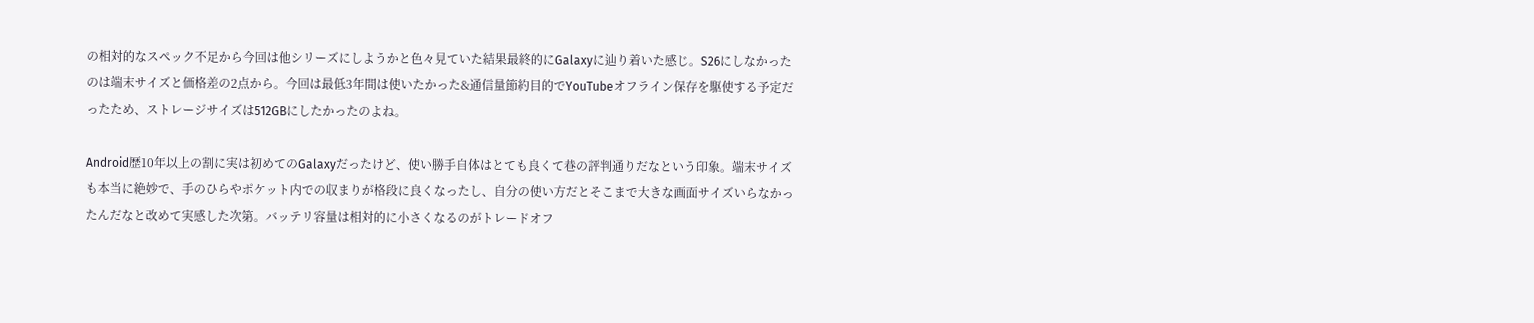の相対的なスペック不足から今回は他シリーズにしようかと色々見ていた結果最終的にGalaxyに辿り着いた感じ。S26にしなかったのは端末サイズと価格差の2点から。今回は最低3年間は使いたかった&通信量節約目的でYouTubeオフライン保存を駆使する予定だったため、ストレージサイズは512GBにしたかったのよね。

Android歴10年以上の割に実は初めてのGalaxyだったけど、使い勝手自体はとても良くて巷の評判通りだなという印象。端末サイズも本当に絶妙で、手のひらやポケット内での収まりが格段に良くなったし、自分の使い方だとそこまで大きな画面サイズいらなかったんだなと改めて実感した次第。バッテリ容量は相対的に小さくなるのがトレードオフ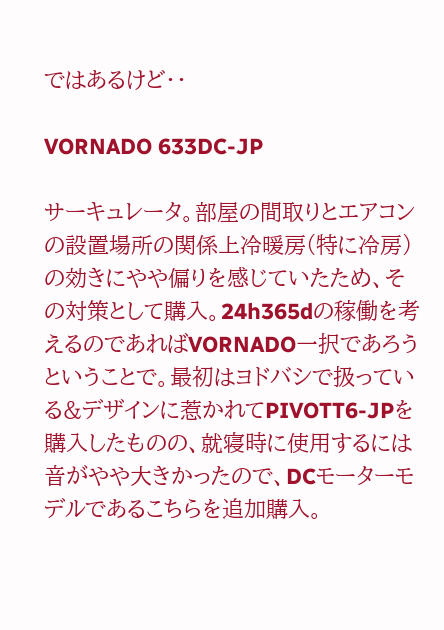ではあるけど・・

VORNADO 633DC-JP

サーキュレータ。部屋の間取りとエアコンの設置場所の関係上冷暖房(特に冷房)の効きにやや偏りを感じていたため、その対策として購入。24h365dの稼働を考えるのであればVORNADO一択であろうということで。最初はヨドバシで扱っている&デザインに惹かれてPIVOTT6-JPを購入したものの、就寝時に使用するには音がやや大きかったので、DCモーターモデルであるこちらを追加購入。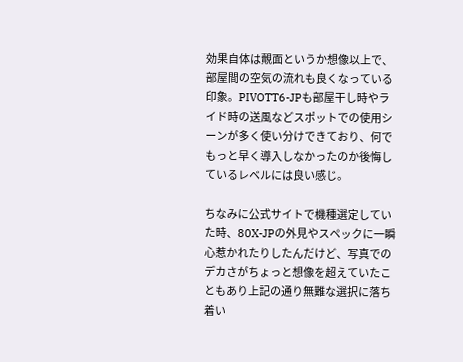効果自体は覿面というか想像以上で、部屋間の空気の流れも良くなっている印象。PIVOTT6-JPも部屋干し時やライド時の送風などスポットでの使用シーンが多く使い分けできており、何でもっと早く導入しなかったのか後悔しているレベルには良い感じ。

ちなみに公式サイトで機種選定していた時、80X-JPの外見やスペックに一瞬心惹かれたりしたんだけど、写真でのデカさがちょっと想像を超えていたこともあり上記の通り無難な選択に落ち着い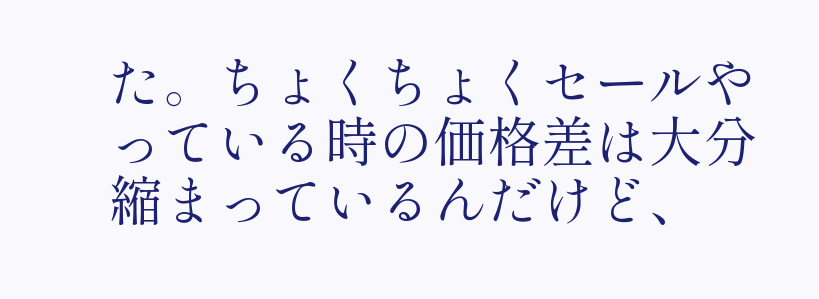た。ちょくちょくセールやっている時の価格差は大分縮まっているんだけど、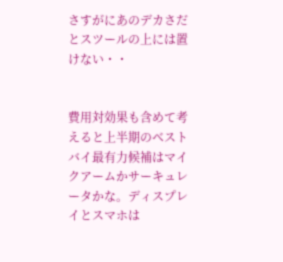さすがにあのデカさだとスツールの上には置けない・・


費用対効果も含めて考えると上半期のベストバイ最有力候補はマイクアームかサーキュレータかな。ディスプレイとスマホは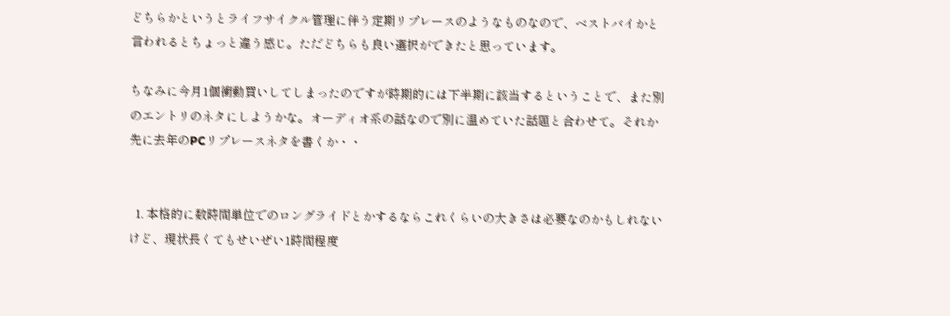どちらかというとライフサイクル管理に伴う定期リプレースのようなものなので、ベストバイかと言われるとちょっと違う感じ。ただどちらも良い選択ができたと思っています。

ちなみに今月1個衝動買いしてしまったのですが時期的には下半期に該当するということで、また別のエントリのネタにしようかな。オーディオ系の話なので別に温めていた話題と合わせて。それか先に去年のPCリプレースネタを書くか・・


  1. 本格的に数時間単位でのロングライドとかするならこれくらいの大きさは必要なのかもしれないけど、現状長くてもせいぜい1時間程度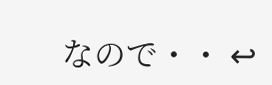なので・・ ↩